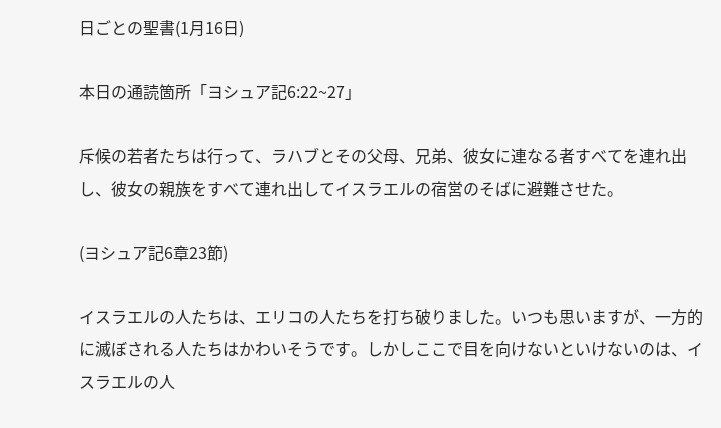日ごとの聖書(1月16日)

本日の通読箇所「ヨシュア記6:22~27」

斥候の若者たちは行って、ラハブとその父母、兄弟、彼女に連なる者すべてを連れ出し、彼女の親族をすべて連れ出してイスラエルの宿営のそばに避難させた。

(ヨシュア記6章23節)

イスラエルの人たちは、エリコの人たちを打ち破りました。いつも思いますが、一方的に滅ぼされる人たちはかわいそうです。しかしここで目を向けないといけないのは、イスラエルの人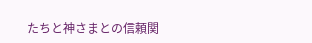たちと神さまとの信頼関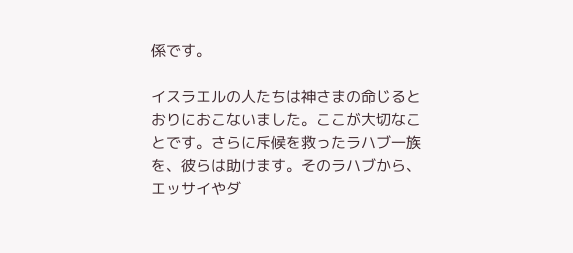係です。

イスラエルの人たちは神さまの命じるとおりにおこないました。ここが大切なことです。さらに斥候を救ったラハブ一族を、彼らは助けます。そのラハブから、エッサイやダ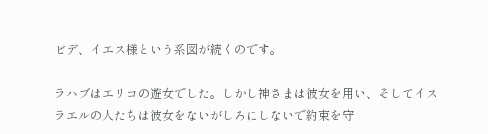ビデ、イエス様という系図が続くのです。

ラハブはエリコの遊女でした。しかし神さまは彼女を用い、そしてイスラエルの人たちは彼女をないがしろにしないで約束を守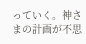っていく。神さまの計画が不思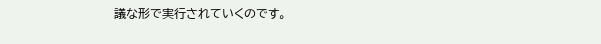議な形で実行されていくのです。